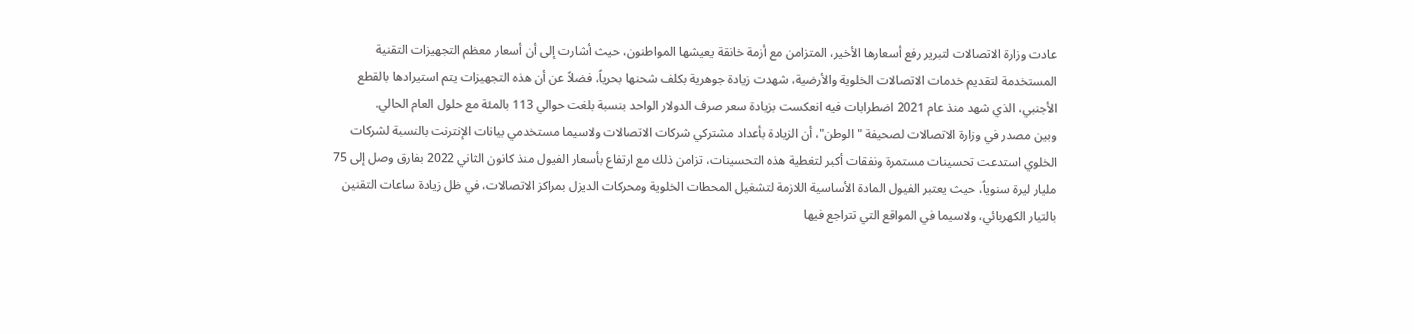عادت وزارة الاتصالات لتبرير رفع أسعارها الأخير، المتزامن مع أزمة خانقة يعيشها المواطنون، حيث أشارت إلى أن أسعار معظم التجهيزات التقنية المستخدمة لتقديم خدمات الاتصالات الخلوية والأرضية، شهدت زيادة جوهرية بكلف شحنها بحرياً، فضلاً عن أن هذه التجهيزات يتم استيرادها بالقطع الأجنبي، الذي شهد منذ عام 2021 اضطرابات فيه انعكست بزيادة سعر صرف الدولار الواحد بنسبة بلغت حوالي 113 بالمئة مع حلول العام الحالي.
وبين مصدر في وزارة الاتصالات لصحيفة "الوطن"، أن الزيادة بأعداد مشتركي شركات الاتصالات ولاسيما مستخدمي بيانات الإنترنت بالنسبة لشركات الخلوي استدعت تحسينات مستمرة ونفقات أكبر لتغطية هذه التحسينات، تزامن ذلك مع ارتفاع بأسعار الفيول منذ كانون الثاني 2022 بفارق وصل إلى 75 مليار ليرة سنوياً، حيث يعتبر الفيول المادة الأساسية اللازمة لتشغيل المحطات الخلوية ومحركات الديزل بمراكز الاتصالات، في ظل زيادة ساعات التقنين بالتيار الكهربائي، ولاسيما في المواقع التي تتراجع فيها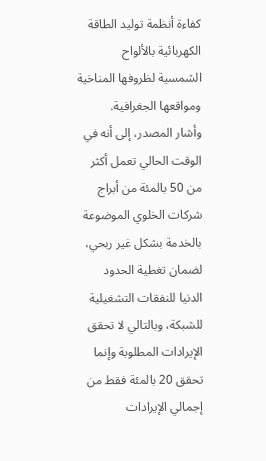كفاءة أنظمة توليد الطاقة الكهربائية بالألواح الشمسية لظروفها المناخية ومواقعها الجغرافية.
وأشار المصدر، إلى أنه في الوقت الحالي تعمل أكثر من 50 بالمئة من أبراج شركات الخلوي الموضوعة بالخدمة بشكل غير ربحي، لضمان تغطية الحدود الدنيا للنفقات التشغيلية للشبكة، وبالتالي لا تحقق الإيرادات المطلوبة وإنما تحقق 20 بالمئة فقط من إجمالي الإيرادات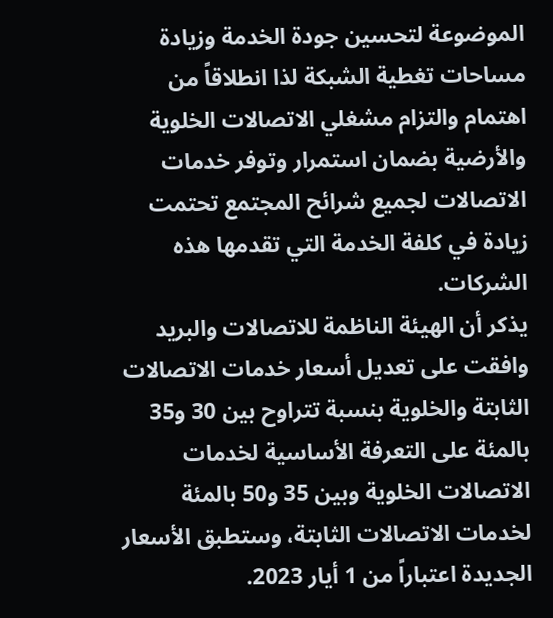الموضوعة لتحسين جودة الخدمة وزيادة مساحات تغطية الشبكة لذا انطلاقاً من اهتمام والتزام مشغلي الاتصالات الخلوية والأرضية بضمان استمرار وتوفر خدمات الاتصالات لجميع شرائح المجتمع تحتمت زيادة في كلفة الخدمة التي تقدمها هذه الشركات.
يذكر أن الهيئة الناظمة للاتصالات والبريد وافقت على تعديل أسعار خدمات الاتصالات الثابتة والخلوية بنسبة تتراوح بين 30 و35 بالمئة على التعرفة الأساسية لخدمات الاتصالات الخلوية وبين 35 و50 بالمئة لخدمات الاتصالات الثابتة، وستطبق الأسعار الجديدة اعتباراً من 1 أيار 2023.